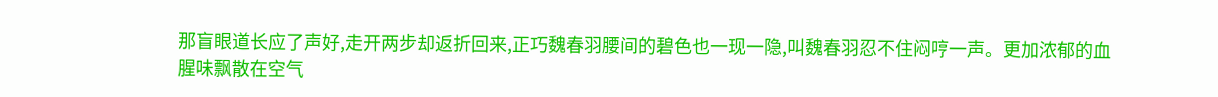那盲眼道长应了声好,走开两步却返折回来,正巧魏春羽腰间的碧色也一现一隐,叫魏春羽忍不住闷哼一声。更加浓郁的血腥味飘散在空气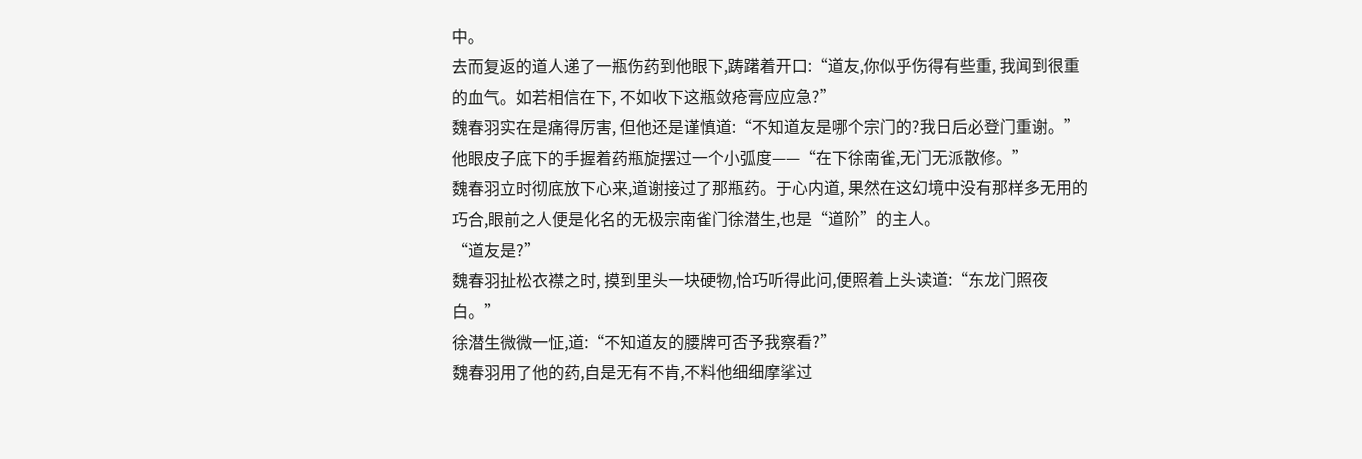中。
去而复返的道人递了一瓶伤药到他眼下,踌躇着开口:“道友,你似乎伤得有些重, 我闻到很重的血气。如若相信在下, 不如收下这瓶敛疮膏应应急?”
魏春羽实在是痛得厉害, 但他还是谨慎道:“不知道友是哪个宗门的?我日后必登门重谢。”
他眼皮子底下的手握着药瓶旋摆过一个小弧度——“在下徐南雀,无门无派散修。”
魏春羽立时彻底放下心来,道谢接过了那瓶药。于心内道, 果然在这幻境中没有那样多无用的巧合,眼前之人便是化名的无极宗南雀门徐潜生,也是“道阶”的主人。
“道友是?”
魏春羽扯松衣襟之时, 摸到里头一块硬物,恰巧听得此问,便照着上头读道:“东龙门照夜白。”
徐潜生微微一怔,道:“不知道友的腰牌可否予我察看?”
魏春羽用了他的药,自是无有不肯,不料他细细摩挲过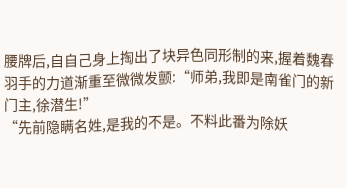腰牌后,自自己身上掏出了块异色同形制的来,握着魏春羽手的力道渐重至微微发颤:“师弟,我即是南雀门的新门主,徐潜生!”
“先前隐瞒名姓,是我的不是。不料此番为除妖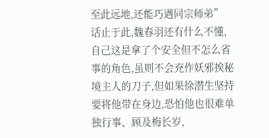至此远地,还能巧遇同宗师弟”
话止于此,魏春羽还有什么不懂,自己这是拿了个安全但不怎么省事的角色,虽则不会充作妖邪挨秘境主人的刀子,但如果徐潜生坚持要将他带在身边,恐怕他也很难单独行事、顾及梅长岁,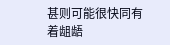甚则可能很快同有着龃龉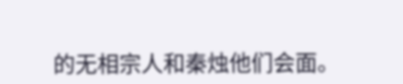的无相宗人和秦烛他们会面。